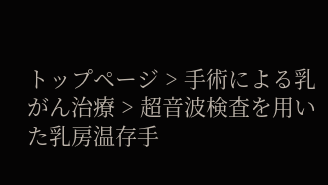トップページ > 手術による乳がん治療 > 超音波検査を用いた乳房温存手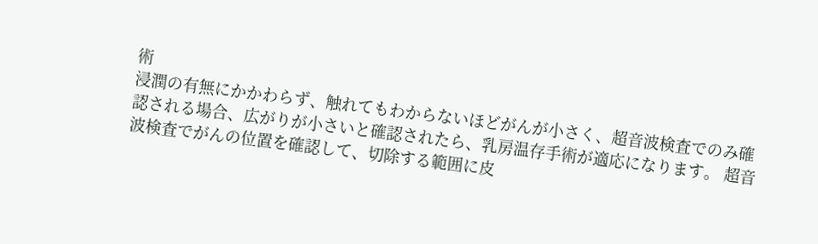術
浸潤の有無にかかわらず、触れてもわからないほどがんが小さく、超音波検査でのみ確認される場合、広がりが小さいと確認されたら、乳房温存手術が適応になります。 超音波検査でがんの位置を確認して、切除する範囲に皮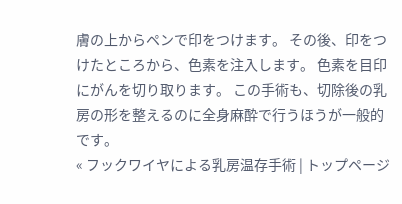膚の上からペンで印をつけます。 その後、印をつけたところから、色素を注入します。 色素を目印にがんを切り取ります。 この手術も、切除後の乳房の形を整えるのに全身麻酔で行うほうが一般的です。
« フックワイヤによる乳房温存手術 | トップページ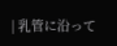| 乳管に沿って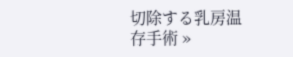切除する乳房温存手術 »